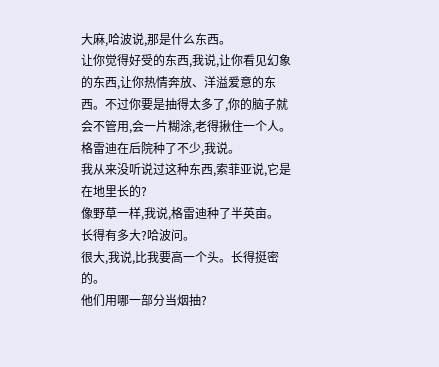大麻,哈波说,那是什么东西。
让你觉得好受的东西,我说,让你看见幻象的东西,让你热情奔放、洋溢爱意的东西。不过你要是抽得太多了,你的脑子就会不管用,会一片糊涂,老得揪住一个人。格雷迪在后院种了不少,我说。
我从来没听说过这种东西,索菲亚说,它是在地里长的?
像野草一样,我说,格雷迪种了半英亩。
长得有多大?哈波问。
很大,我说,比我要高一个头。长得挺密的。
他们用哪一部分当烟抽?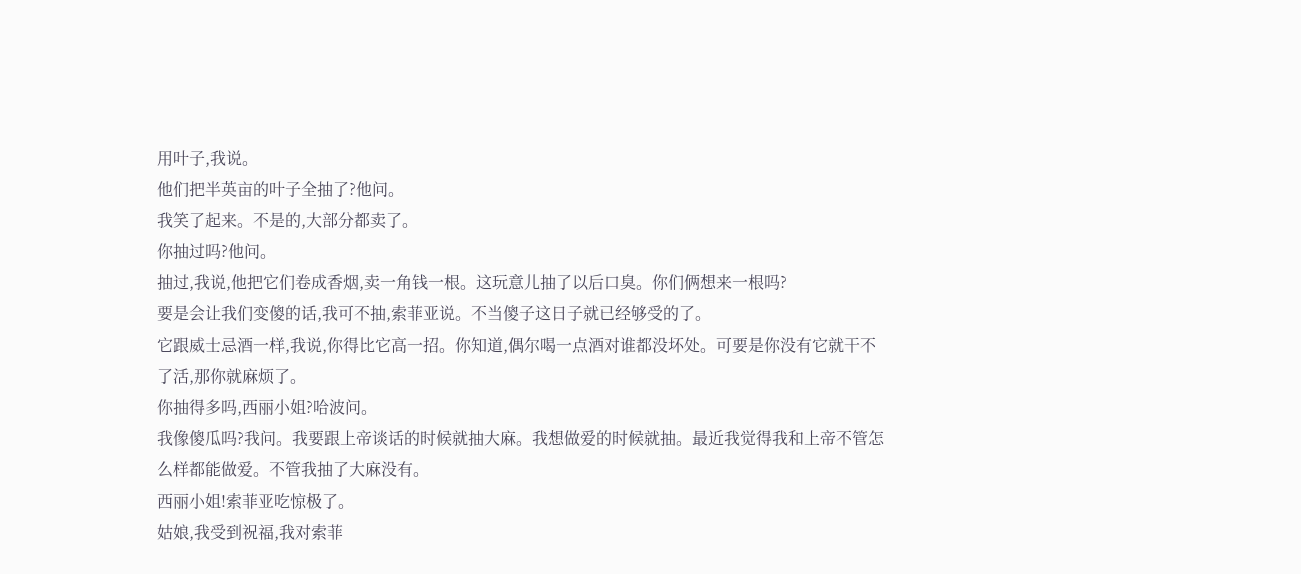用叶子,我说。
他们把半英亩的叶子全抽了?他问。
我笑了起来。不是的,大部分都卖了。
你抽过吗?他问。
抽过,我说,他把它们卷成香烟,卖一角钱一根。这玩意儿抽了以后口臭。你们俩想来一根吗?
要是会让我们变傻的话,我可不抽,索菲亚说。不当傻子这日子就已经够受的了。
它跟威士忌酒一样,我说,你得比它高一招。你知道,偶尔喝一点酒对谁都没坏处。可要是你没有它就干不了活,那你就麻烦了。
你抽得多吗,西丽小姐?哈波问。
我像傻瓜吗?我问。我要跟上帝谈话的时候就抽大麻。我想做爱的时候就抽。最近我觉得我和上帝不管怎么样都能做爱。不管我抽了大麻没有。
西丽小姐!索菲亚吃惊极了。
姑娘,我受到祝福,我对索菲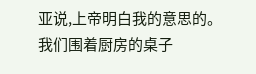亚说,上帝明白我的意思的。
我们围着厨房的桌子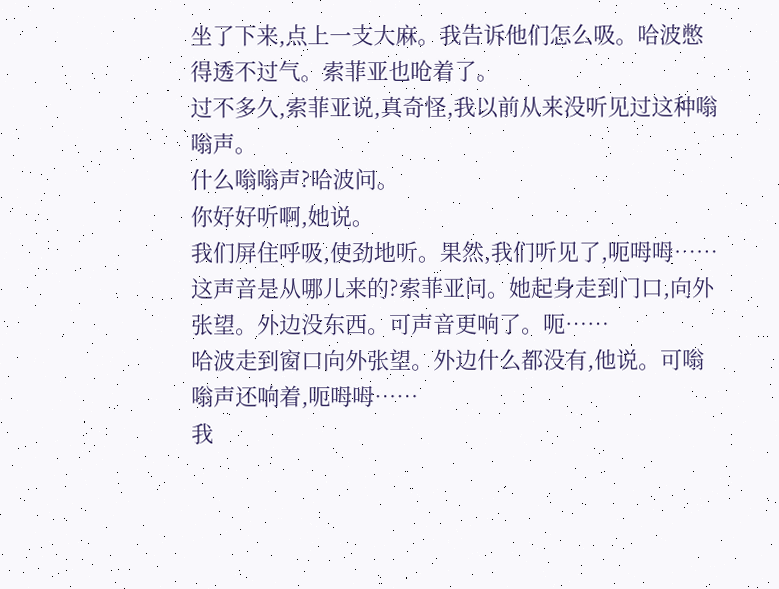坐了下来,点上一支大麻。我告诉他们怎么吸。哈波憋得透不过气。索菲亚也呛着了。
过不多久,索菲亚说,真奇怪,我以前从来没听见过这种嗡嗡声。
什么嗡嗡声?哈波问。
你好好听啊,她说。
我们屏住呼吸,使劲地听。果然,我们听见了,呃呣呣……
这声音是从哪儿来的?索菲亚问。她起身走到门口,向外张望。外边没东西。可声音更响了。呃……
哈波走到窗口向外张望。外边什么都没有,他说。可嗡嗡声还响着,呃呣呣……
我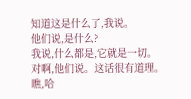知道这是什么了,我说。
他们说,是什么?
我说,什么都是,它就是一切。
对啊,他们说。这话很有道理。
瞧,哈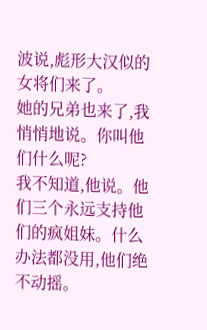波说,彪形大汉似的女将们来了。
她的兄弟也来了,我悄悄地说。你叫他们什么呢?
我不知道,他说。他们三个永远支持他们的疯姐妹。什么办法都没用,他们绝不动摇。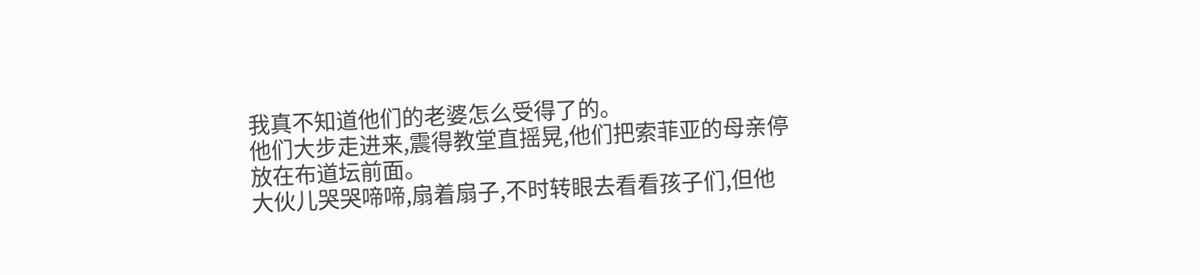我真不知道他们的老婆怎么受得了的。
他们大步走进来,震得教堂直摇晃,他们把索菲亚的母亲停放在布道坛前面。
大伙儿哭哭啼啼,扇着扇子,不时转眼去看看孩子们,但他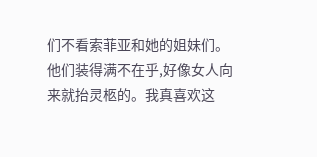们不看索菲亚和她的姐妹们。他们装得满不在乎,好像女人向来就抬灵柩的。我真喜欢这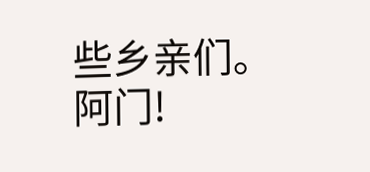些乡亲们。
阿门!